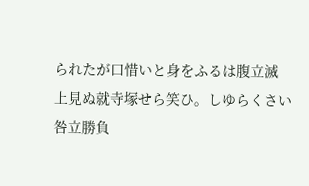られたが口惜いと身をふるは腹立滅
上見ぬ就寺塚せら笑ひ。しゆらくさい
咎立勝負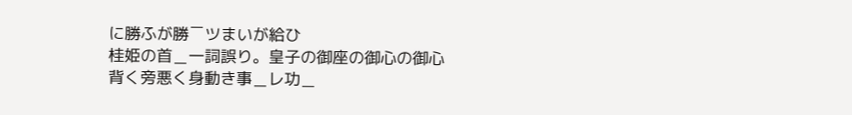に勝ふが勝￣ツまいが給ひ
桂姫の首＿一詞誤り。皇子の御座の御心の御心
背く旁悪く身動き事＿レ功＿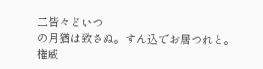二皆々どいつ
の月猶は致さぬ。すん込でお居つれと。
権威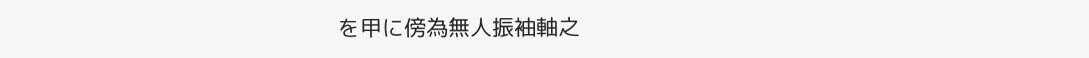を甲に傍為無人振袖軸之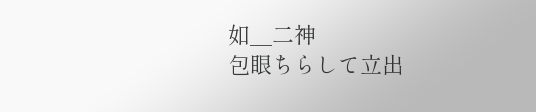如＿二神
包眼ちらして立出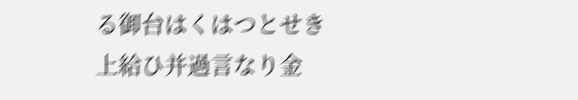る御台はくはつとせき
上給ひ并過言なり金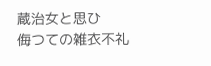蔵治女と思ひ
侮つての雑衣不礼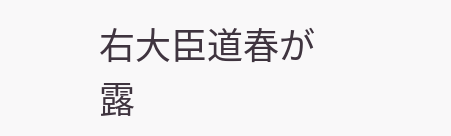右大臣道春が露